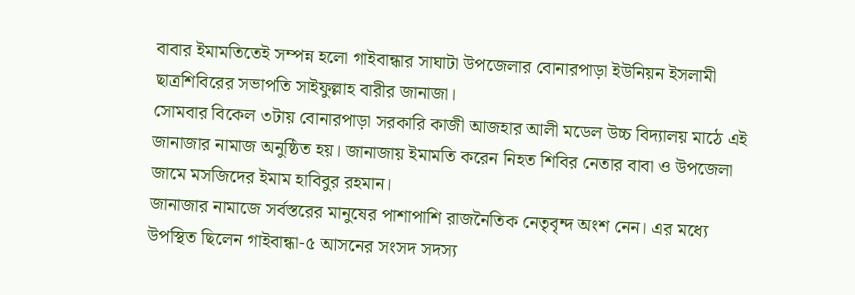বাবার ইমামতিতেই সম্পন্ন হলো গাইবান্ধার সাঘাটা উপজেলার বোনারপাড়া ইউনিয়ন ইসলামী ছাত্রশিবিরের সভাপতি সাইফুল্লাহ বারীর জানাজা।
সোমবার বিকেল ৩টায় বোনারপাড়া সরকারি কাজী আজহার আলী মডেল উচ্চ বিদ্যালয় মাঠে এই জানাজার নামাজ অনুষ্ঠিত হয়। জানাজায় ইমামতি করেন নিহত শিবির নেতার বাবা ও উপজেলা জামে মসজিদের ইমাম হাবিবুর রহমান।
জানাজার নামাজে সর্বস্তরের মানুষের পাশাপাশি রাজনৈতিক নেতৃবৃন্দ অংশ নেন। এর মধ্যে উপস্থিত ছিলেন গাইবান্ধা-৫ আসনের সংসদ সদস্য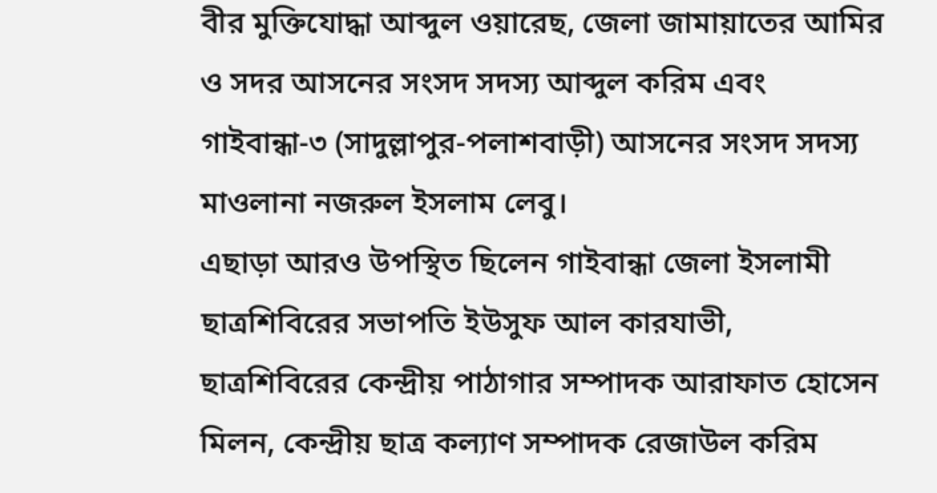বীর মুক্তিযোদ্ধা আব্দুল ওয়ারেছ, জেলা জামায়াতের আমির ও সদর আসনের সংসদ সদস্য আব্দুল করিম এবং গাইবান্ধা-৩ (সাদুল্লাপুর-পলাশবাড়ী) আসনের সংসদ সদস্য মাওলানা নজরুল ইসলাম লেবু।
এছাড়া আরও উপস্থিত ছিলেন গাইবান্ধা জেলা ইসলামী ছাত্রশিবিরের সভাপতি ইউসুফ আল কারযাভী, ছাত্রশিবিরের কেন্দ্রীয় পাঠাগার সম্পাদক আরাফাত হোসেন মিলন, কেন্দ্রীয় ছাত্র কল্যাণ সম্পাদক রেজাউল করিম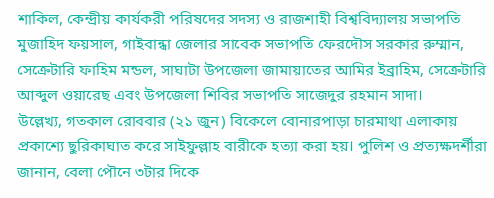শাকিল, কেন্দ্রীয় কার্যকরী পরিষদের সদস্য ও রাজশাহী বিশ্ববিদ্যালয় সভাপতি মুজাহিদ ফয়সাল, গাইবান্ধা জেলার সাবেক সভাপতি ফেরদৌস সরকার রুম্মান, সেক্রেটারি ফাহিম মন্ডল, সাঘাটা উপজেলা জামায়াতের আমির ইব্রাহিম, সেক্রেটারি আব্দুল ওয়ারেছ এবং উপজেলা শিবির সভাপতি সাজেদুর রহমান সাদা।
উল্লেখ্য, গতকাল রোববার (২১ জুন) বিকেলে বোনারপাড়া চারমাথা এলাকায় প্রকাশ্যে ছুরিকাঘাত করে সাইফুল্লাহ বারীকে হত্যা করা হয়। পুলিশ ও প্রত্যক্ষদর্শীরা জানান, বেলা পৌনে ৩টার দিকে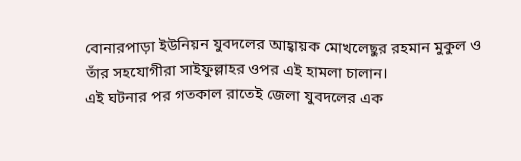বোনারপাড়া ইউনিয়ন যুবদলের আহ্বায়ক মোখলেছুর রহমান মুকুল ও তাঁর সহযোগীরা সাইফুল্লাহর ওপর এই হামলা চালান।
এই ঘটনার পর গতকাল রাতেই জেলা যুবদলের এক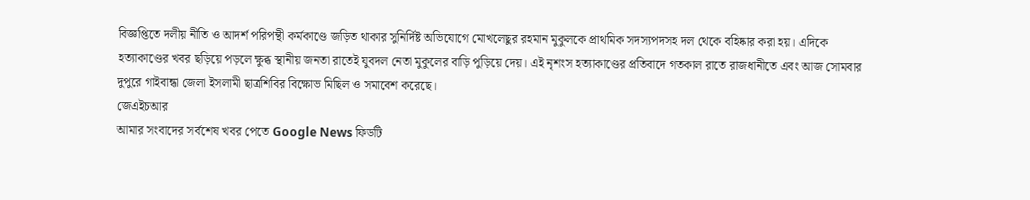বিজ্ঞপ্তিতে দলীয় নীতি ও আদর্শ পরিপন্থী কর্মকাণ্ডে জড়িত থাকার সুনির্দিষ্ট অভিযোগে মোখলেছুর রহমান মুকুলকে প্রাথমিক সদস্যপদসহ দল থেকে বহিষ্কার করা হয়। এদিকে হত্যাকাণ্ডের খবর ছড়িয়ে পড়লে ক্ষুব্ধ স্থানীয় জনতা রাতেই যুবদল নেতা মুকুলের বাড়ি পুড়িয়ে দেয়। এই নৃশংস হত্যাকাণ্ডের প্রতিবাদে গতকাল রাতে রাজধানীতে এবং আজ সোমবার দুপুরে গাইবান্ধা জেলা ইসলামী ছাত্রশিবির বিক্ষোভ মিছিল ও সমাবেশ করেছে।
জেএইচআর
আমার সংবাদের সর্বশেষ খবর পেতে Google News ফিডটি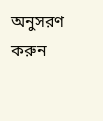অনুসরণ করুন